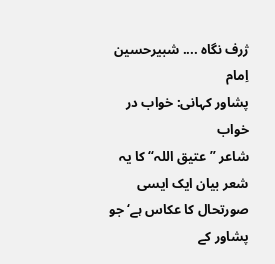ژرف نگاہ .... شبیرحسین اِمام
پشاور کہانی: خواب در خواب
شاعر ”عتیق اللہ“ کا یہ شعر بیان ایک ایسی صورتحال کا عکاس ہے‘ جو پشاور کے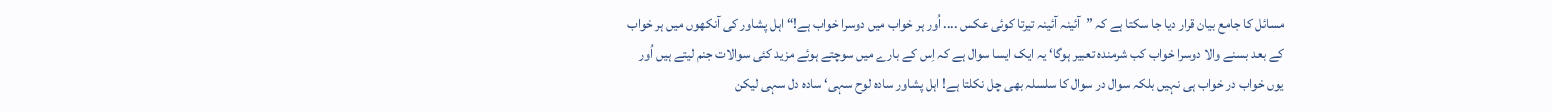مسائل کا جامع بیان قرار دیا جا سکتا ہے کہ ”آئینہ آئینہ تیرتا کوئی عکس .... اُور ہر خواب میں دوسرا خواب ہے!“ اہل پشاور کی آنکھوں میں ہر خواب کے بعد بسنے والا دوسرا خواب کب شرمندہ تعبیر ہوگا‘ یہ ایک ایسا سوال ہے کہ اِس کے بارے میں سوچتے ہوئے مزید کئی سوالات جنم لیتے ہیں اُور یوں خواب در خواب ہی نہیں بلکہ سوال در سوال کا سلسلہ بھی چل نکلتا ہے! اہل پشاور سادہ لوح سہی‘ سادہ دل سہی لیکن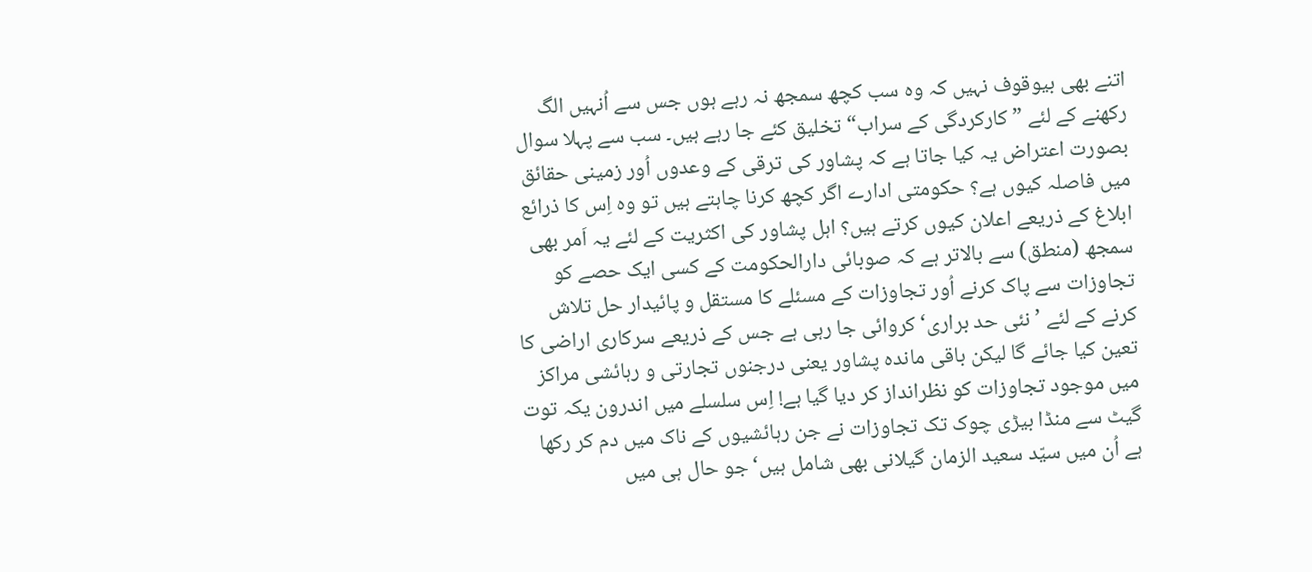اتنے بھی بیوقوف نہیں کہ وہ سب کچھ سمجھ نہ رہے ہوں جس سے اُنہیں الگ رکھنے کے لئے ”کارکردگی کے سراب“ تخلیق کئے جا رہے ہیں۔ سب سے پہلا سوال بصورت اعتراض یہ کیا جاتا ہے کہ پشاور کی ترقی کے وعدوں اُور زمینی حقائق میں فاصلہ کیوں ہے؟ حکومتی ادارے اگر کچھ کرنا چاہتے ہیں تو وہ اِس کا ذرائع ابلاغ کے ذریعے اعلان کیوں کرتے ہیں؟ اہل پشاور کی اکثریت کے لئے یہ اَمر بھی سمجھ (منطق) سے بالاتر ہے کہ صوبائی دارالحکومت کے کسی ایک حصے کو تجاوزات سے پاک کرنے اُور تجاوزات کے مسئلے کا مستقل و پائیدار حل تلاش کرنے کے لئے ’نئی حد براری‘ کروائی جا رہی ہے جس کے ذریعے سرکاری اراضی کا تعین کیا جائے گا لیکن باقی ماندہ پشاور یعنی درجنوں تجارتی و رہائشی مراکز میں موجود تجاوزات کو نظرانداز کر دیا گیا ہے! اِس سلسلے میں اندرون یکہ توت گیٹ سے منڈا بیڑی چوک تک تجاوزات نے جن رہائشیوں کے ناک میں دم کر رکھا ہے اُن میں سیّد سعید الزمان گیلانی بھی شامل ہیں‘ جو حال ہی میں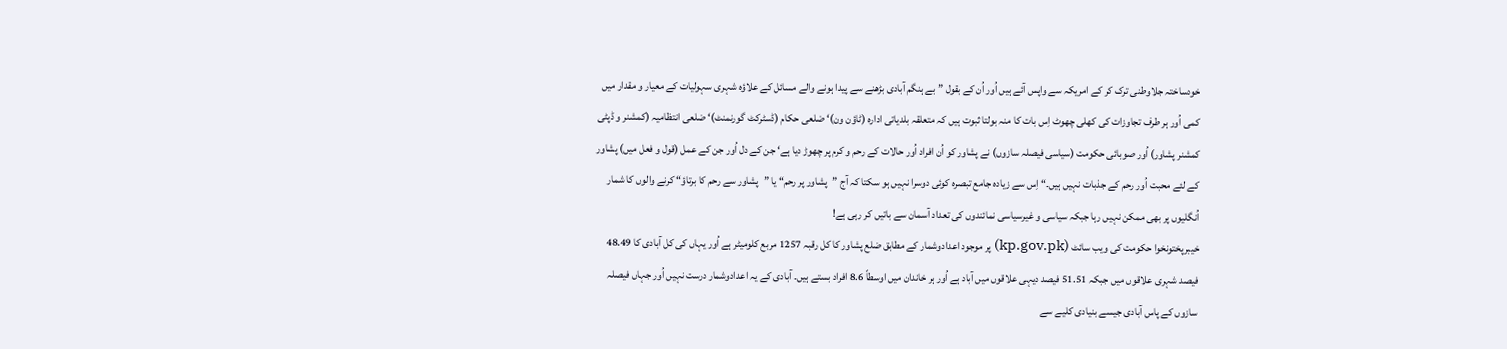خودساختہ جلاوطنی ترک کر کے امریکہ سے واپس آئے ہیں اُور اُن کے بقول ”بے ہنگم آبادی بڑھنے سے پیدا ہونے والے مسائل کے علاؤہ شہری سہولیات کے معیار و مقدار میں کمی اُور ہر طرف تجاوزات کی کھلی چھوٹ اِس بات کا منہ بولتا ثبوت ہیں کہ متعلقہ بلدیاتی ادارہ (ٹاؤن ون)‘ ضلعی حکام (ڈسٹرکٹ گورنمنٹ)‘ ضلعی انتظامیہ (کمشنر و ڈپٹی کمشنر پشاور) اُور صوبائی حکومت (سیاسی فیصلہ سازوں) نے پشاور کو اُن افراد اُور حالات کے رحم و کرم پر چھوڑ دیا ہے‘ جن کے دل اُور جن کے عمل (قول و فعل میں) پشاور کے لئے محبت اُور رحم کے جذبات نہیں ہیں۔“ اِس سے زیادہ جامع تبصرہ کوئی دوسرا نہیں ہو سکتا کہ آج ”پشاور پر رحم“ یا ”پشاور سے رحم کا برتاؤ“ کرنے والوں کا شمار اُنگلیوں پر بھی ممکن نہیں رہا جبکہ سیاسی و غیرسیاسی نمائندوں کی تعداد آسمان سے باتیں کر رہی ہے!
خیبرپختونخوا حکومت کی ویب سائٹ (kp.gov.pk) پر موجود اعدادوشمار کے مطابق ضلع پشاور کا کل رقبہ 1257 مربع کلومیٹر ہے اُور یہاں کی کل آبادی کا 48.49 فیصد شہری علاقوں میں جبکہ 51.51 فیصد دیہی علاقوں میں آباد ہے اُور ہر خاندان میں اوسطاً 8.6 افراد بستے ہیں۔ آبادی کے یہ اعدادوشمار درست نہیں اُور جہاں فیصلہ سازوں کے پاس آبادی جیسے بنیادی کلیے سے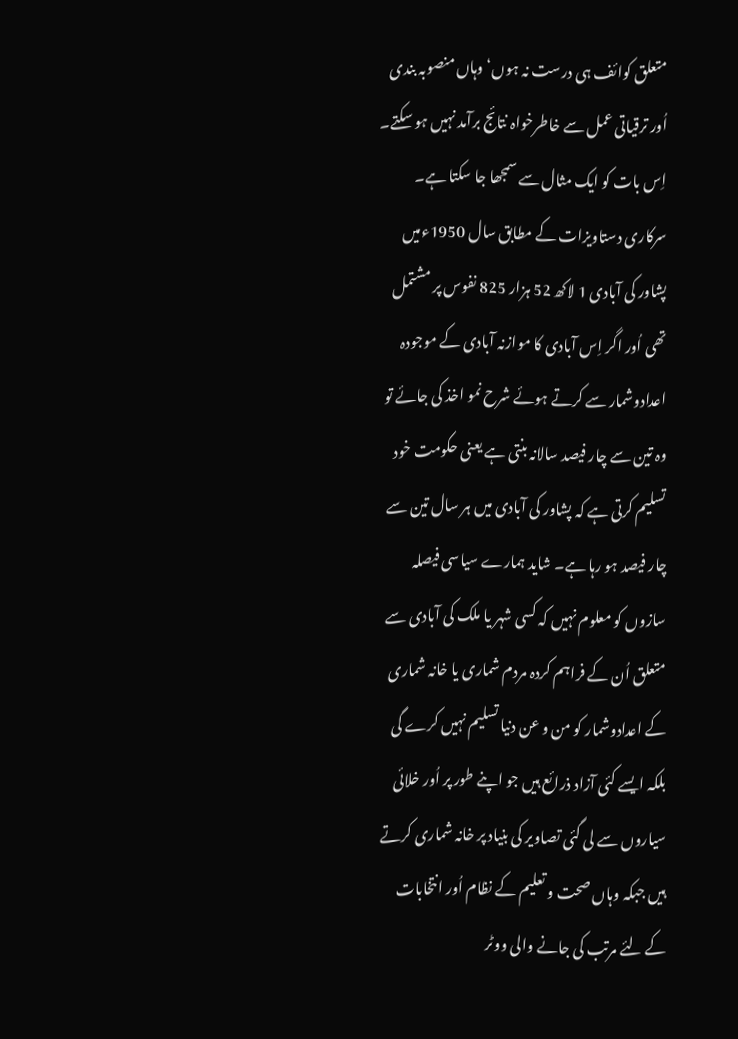متعلق کوائف ہی درست نہ ہوں‘ وہاں منصوبہ بندی اُور ترقیاتی عمل سے خاطرخواہ نتائج برآمد نہیں ہو سکتے۔ اِس بات کو ایک مثال سے سمجھا جا سکتا ہے۔ سرکاری دستاویزات کے مطابق سال 1950ءمیں پشاور کی آبادی 1 لاکھ 52 ہزار 825 نفوس پر مشتمل تھی اُور اگر اِس آبادی کا موازنہ آبادی کے موجودہ اعدادوشمار سے کرتے ہوئے شرح نمو اخذ کی جائے تو وہ تین سے چار فیصد سالانہ بنتی ہے یعنی حکومت خود تسلیم کرتی ہے کہ پشاور کی آبادی میں ہر سال تین سے چار فیصد ہو رہا ہے۔ شاید ہمارے سیاسی فیصلہ سازوں کو معلوم نہیں کہ کسی شہر یا ملک کی آبادی سے متعلق اُن کے فراہم کردہ مردم شماری یا خانہ شماری کے اعدادوشمار کو من و عن دنیا تسلیم نہیں کرے گی بلکہ ایسے کئی آزاد ذرائع ہیں جو اپنے طور پر اُور خلائی سیاروں سے لی گئی تصاویر کی بنیاد پر خانہ شماری کرتے ہیں جبکہ وہاں صحت و تعلیم کے نظام اُور انتخابات کے لئے مرتب کی جانے والی ووٹر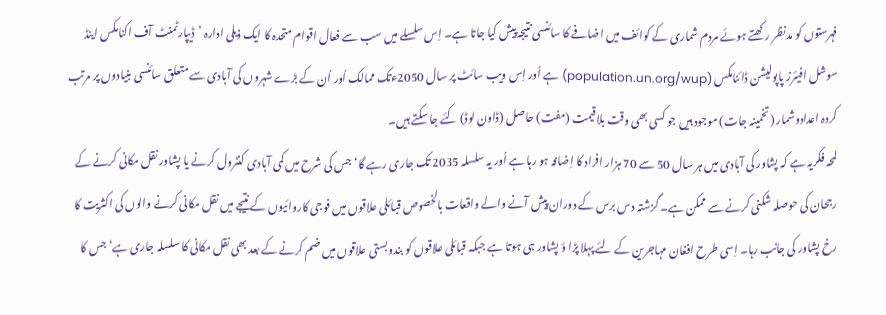فہرستوں کو مدنظر رکھتے ہوئے مردم شماری کے کوائف میں اضافے کا سائنسی نتیجہ پیش کیا جاتا ہے۔ اِس سلسلے میں سب سے فعال اقوام متحدہ کا ایک ذیلی ادارہ ’ڈیپارٹمنٹ آف اکنامکس اینڈ سوشل افیئرز پاپولیشن ڈائنامکس (population.un.org/wup) ہے اُور اِس ویب سائٹ پر سال 2050ءتک ممالک اُور اُن کے بڑے شہروں کی آبادی سے متعلق سائنسی بنیادوں پر مرتب کردہ اعدادوشمار (تخمینہ جات) موجود ہیں جو کسی بھی وقت بلاقیمت (مفت) حاصل (ڈاون لوڈ) کئے جا سکتے ہیں۔
لمحہ فکریہ ہے کہ پشاور کی آبادی میں ہر سال 50 سے 70 ہزار افراد کا اِضافہ ہو رہا ہے اُور یہ سلسلہ 2035 تک جاری رہے گا‘ جس کی شرح میں کمی آبادی کنٹرول کرنے یا پشاور نقل مکانی کرنے کے رجحان کی حوصلہ شکنی کرنے سے ممکن ہے۔ گزشتہ دس برس کے دوران پیش آنے والے واقعات بالخصوص قبائلی علاقوں میں فوجی کاروائیوں کے نتیجے میں نقل مکانی کرنے والوں کی اکثریت کا رخ پشاور کی جانب رہا۔ اِسی طرح افغان مہاجرین کے لئے پہلا پڑا ؤ پشاور ہی ہوتا ہے جبکہ قبائلی علاقوں کو بندوبستی علاقوں میں ضم کرنے کے بعد بھی نقل مکانی کا سلسلہ جاری ہے‘ جس کا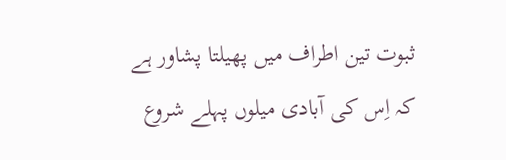ثبوت تین اطراف میں پھیلتا پشاور ہے کہ اِس کی آبادی میلوں پہلے شروع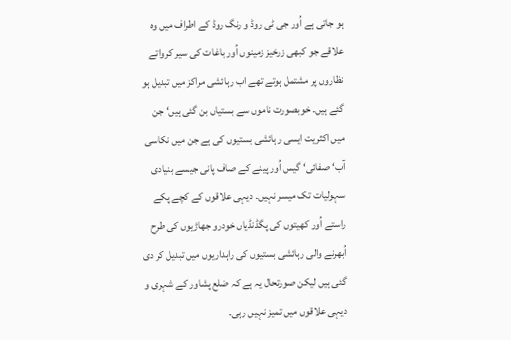ہو جاتی ہے اُور جی ٹی روڈ و رنگ روڈ کے اطراف میں وہ علاقے جو کبھی زرخیز زمینوں اُور باغات کی سیر کرواتے نظاروں پر مشتمل ہوتے تھے اب رہائشی مراکز میں تبدیل ہو گئے ہیں۔ خوبصورت ناموں سے بستیاں بن گئی ہیں‘ جن میں اکثریت ایسی رہائشی بستیوں کی ہے جن میں نکاسی آب‘ صفائی‘ گیس اُور پینے کے صاف پانی جیسے بنیادی سہولیات تک میسر نہیں۔ دیہی علاقوں کے کچے پکے راستے اُور کھیتوں کی پگڈنڈیاں خودرو جھاڑیوں کی طرح اُبھرنے والی رہائشی بستیوں کی راہداریوں میں تبدیل کر دی گئی ہیں لیکن صورتحال یہ ہے کہ ضلع پشاور کے شہری و دیہی علاقوں میں تمیز نہیں رہی۔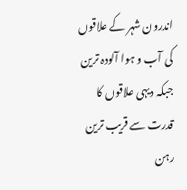اندرون شہر کے علاقوں کی آب و ہوا آلودہ ترین جبکہ دیہی علاقوں کا قدرت سے قریب ترین رہن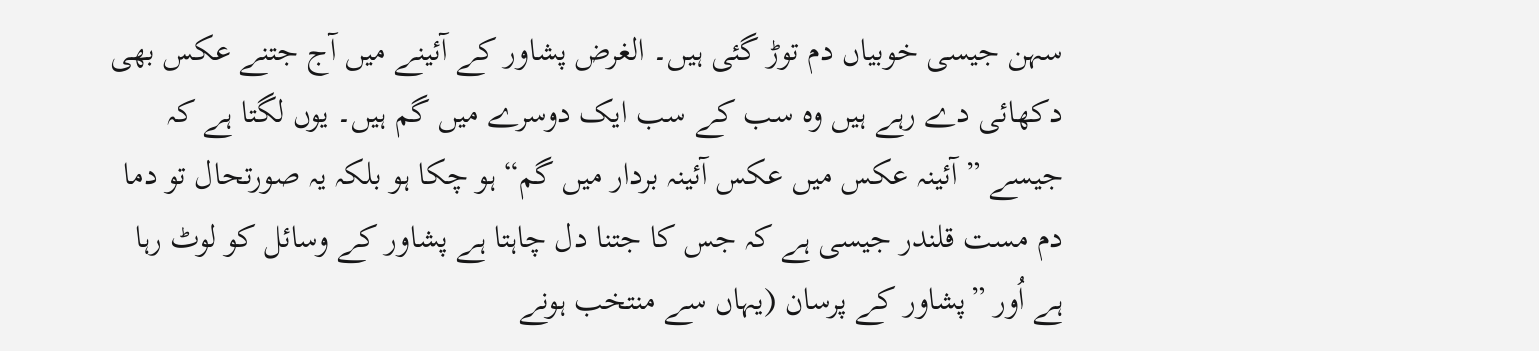سہن جیسی خوبیاں دم توڑ گئی ہیں۔ الغرض پشاور کے آئینے میں آج جتنے عکس بھی دکھائی دے رہے ہیں وہ سب کے سب ایک دوسرے میں گم ہیں۔ یوں لگتا ہے کہ جیسے ”آئینہ عکس میں عکس آئینہ بردار میں گم“ ہو چکا ہو بلکہ یہ صورتحال تو دما دم مست قلندر جیسی ہے کہ جس کا جتنا دل چاہتا ہے پشاور کے وسائل کو لوٹ رہا ہے اُور ”پشاور کے پرسان (یہاں سے منتخب ہونے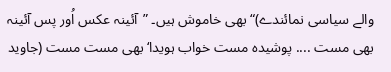والے سیاسی نمائندے)“ بھی خاموش ہیں۔ ”آئینہ عکس اُور پس آئینہ بھی مست .... پوشیدہ مست خواب ہویدا‘ بھی مست مست (جاوید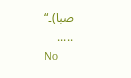صبا)۔“
.....
No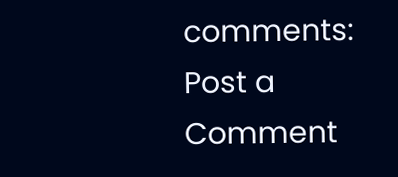comments:
Post a Comment